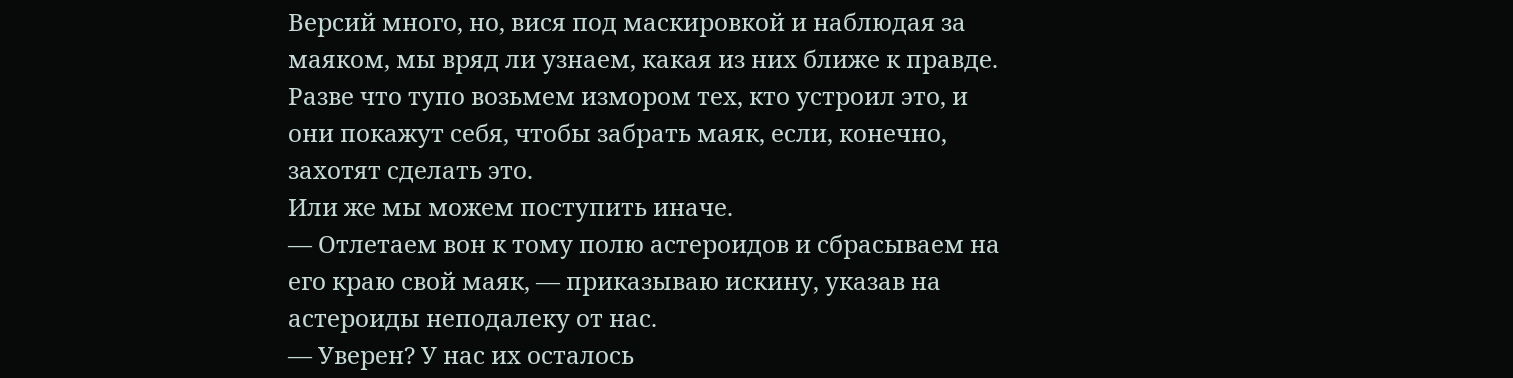Версий много, но, вися под маскировкой и наблюдая за маяком, мы вряд ли узнаем, какая из них ближе к правде. Разве что тупо возьмем измором тех, кто устроил это, и они покажут себя, чтобы забрать маяк, если, конечно, захотят сделать это.
Или же мы можем поступить иначе.
— Отлетаем вон к тому полю астероидов и сбрасываем на его краю свой маяк, — приказываю искину, указав на астероиды неподалеку от нас.
— Уверен? У нас их осталось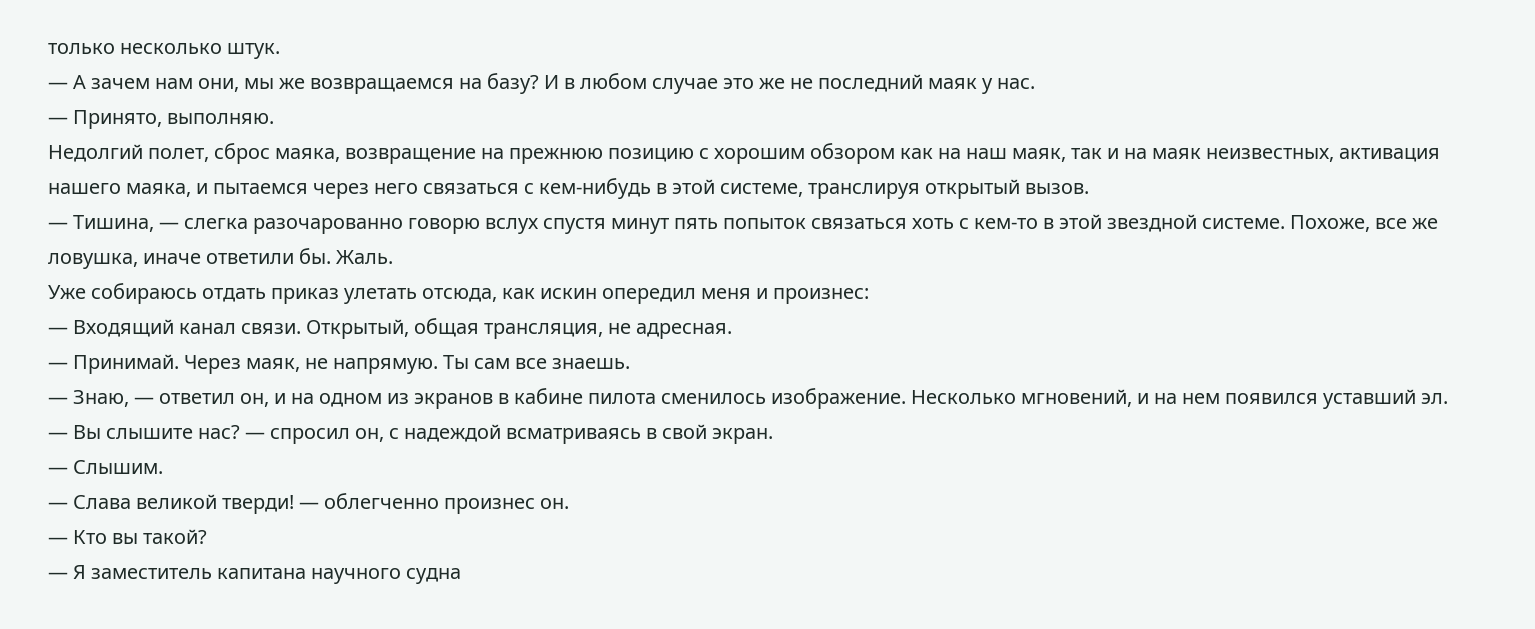только несколько штук.
— А зачем нам они, мы же возвращаемся на базу? И в любом случае это же не последний маяк у нас.
— Принято, выполняю.
Недолгий полет, сброс маяка, возвращение на прежнюю позицию с хорошим обзором как на наш маяк, так и на маяк неизвестных, активация нашего маяка, и пытаемся через него связаться с кем-нибудь в этой системе, транслируя открытый вызов.
— Тишина, — слегка разочарованно говорю вслух спустя минут пять попыток связаться хоть с кем-то в этой звездной системе. Похоже, все же ловушка, иначе ответили бы. Жаль.
Уже собираюсь отдать приказ улетать отсюда, как искин опередил меня и произнес:
— Входящий канал связи. Открытый, общая трансляция, не адресная.
— Принимай. Через маяк, не напрямую. Ты сам все знаешь.
— Знаю, — ответил он, и на одном из экранов в кабине пилота сменилось изображение. Несколько мгновений, и на нем появился уставший эл.
— Вы слышите нас? — спросил он, с надеждой всматриваясь в свой экран.
— Слышим.
— Слава великой тверди! — облегченно произнес он.
— Кто вы такой?
— Я заместитель капитана научного судна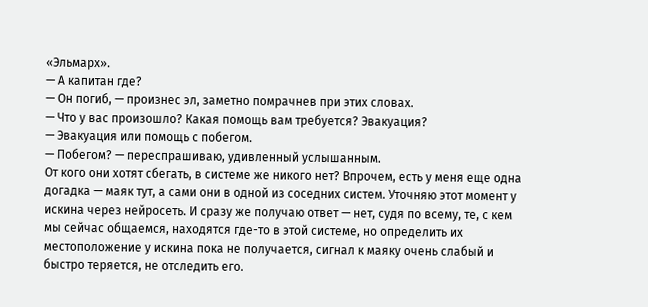«Эльмарх».
— А капитан где?
— Он погиб, — произнес эл, заметно помрачнев при этих словах.
— Что у вас произошло? Какая помощь вам требуется? Эвакуация?
— Эвакуация или помощь с побегом.
— Побегом? — переспрашиваю, удивленный услышанным.
От кого они хотят сбегать, в системе же никого нет? Впрочем, есть у меня еще одна догадка — маяк тут, а сами они в одной из соседних систем. Уточняю этот момент у искина через нейросеть. И сразу же получаю ответ — нет, судя по всему, те, с кем мы сейчас общаемся, находятся где-то в этой системе, но определить их местоположение у искина пока не получается, сигнал к маяку очень слабый и быстро теряется, не отследить его.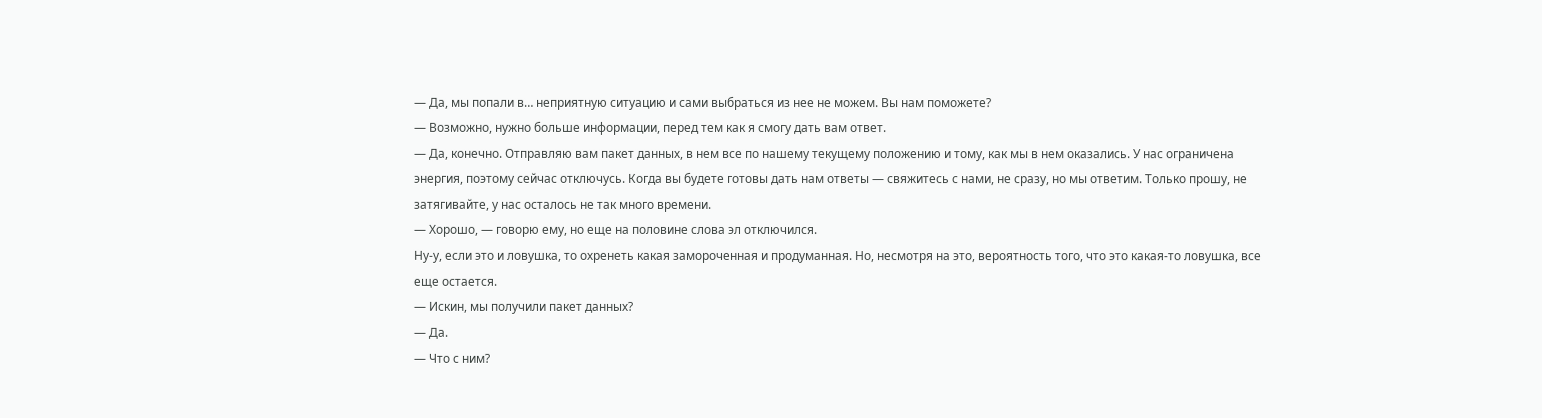— Да, мы попали в… неприятную ситуацию и сами выбраться из нее не можем. Вы нам поможете?
— Возможно, нужно больше информации, перед тем как я смогу дать вам ответ.
— Да, конечно. Отправляю вам пакет данных, в нем все по нашему текущему положению и тому, как мы в нем оказались. У нас ограничена энергия, поэтому сейчас отключусь. Когда вы будете готовы дать нам ответы — свяжитесь с нами, не сразу, но мы ответим. Только прошу, не затягивайте, у нас осталось не так много времени.
— Хорошо, — говорю ему, но еще на половине слова эл отключился.
Ну-у, если это и ловушка, то охренеть какая замороченная и продуманная. Но, несмотря на это, вероятность того, что это какая-то ловушка, все еще остается.
— Искин, мы получили пакет данных?
— Да.
— Что с ним?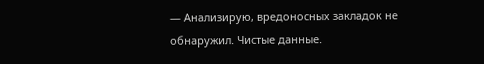— Анализирую, вредоносных закладок не обнаружил. Чистые данные.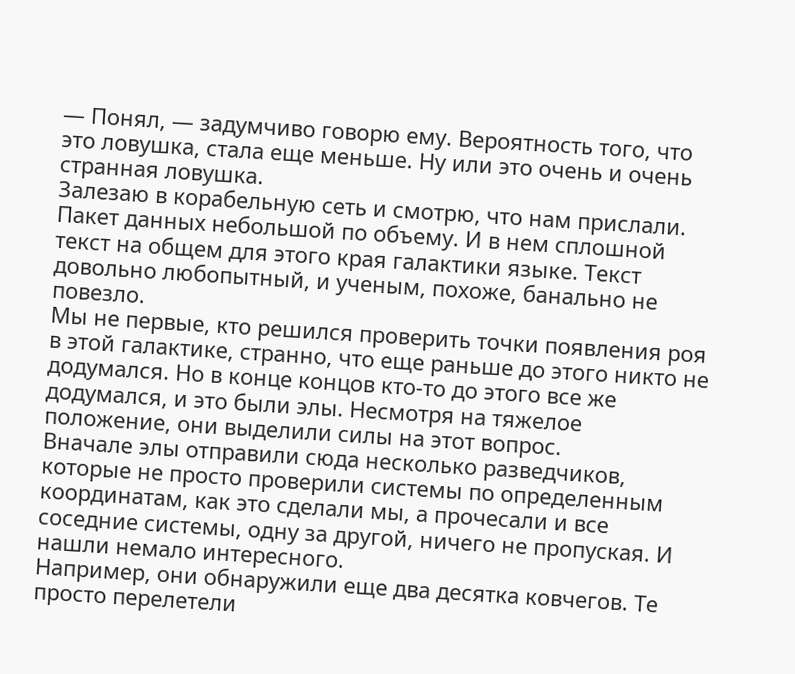— Понял, — задумчиво говорю ему. Вероятность того, что это ловушка, стала еще меньше. Ну или это очень и очень странная ловушка.
Залезаю в корабельную сеть и смотрю, что нам прислали. Пакет данных небольшой по объему. И в нем сплошной текст на общем для этого края галактики языке. Текст довольно любопытный, и ученым, похоже, банально не повезло.
Мы не первые, кто решился проверить точки появления роя в этой галактике, странно, что еще раньше до этого никто не додумался. Но в конце концов кто-то до этого все же додумался, и это были элы. Несмотря на тяжелое положение, они выделили силы на этот вопрос.
Вначале элы отправили сюда несколько разведчиков, которые не просто проверили системы по определенным координатам, как это сделали мы, а прочесали и все соседние системы, одну за другой, ничего не пропуская. И нашли немало интересного.
Например, они обнаружили еще два десятка ковчегов. Те просто перелетели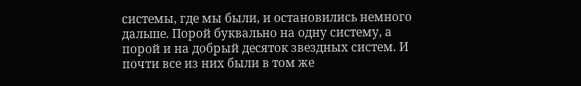системы, где мы были, и остановились немного дальше. Порой буквально на одну систему, а порой и на добрый десяток звездных систем. И почти все из них были в том же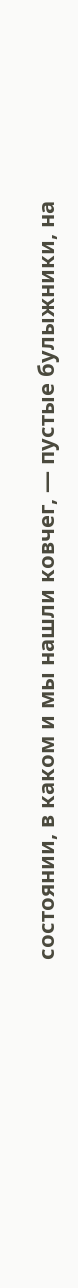состоянии, в каком и мы нашли ковчег, — пустые булыжники, на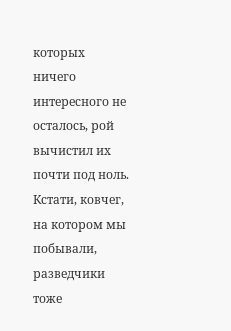которых ничего интересного не осталось, рой вычистил их почти под ноль. Кстати, ковчег, на котором мы побывали, разведчики тоже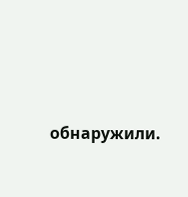обнаружили.